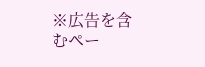※広告を含むペー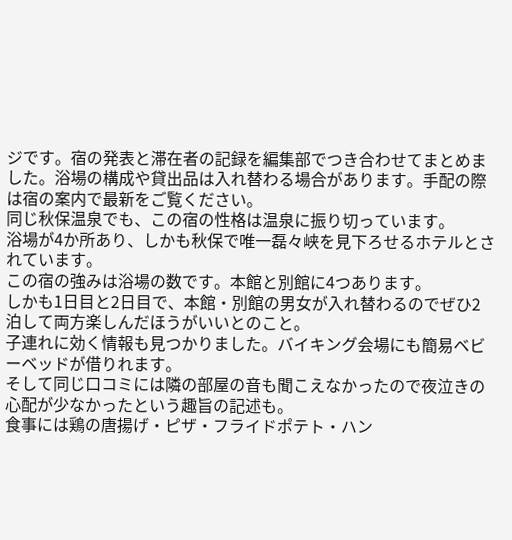ジです。宿の発表と滞在者の記録を編集部でつき合わせてまとめました。浴場の構成や貸出品は入れ替わる場合があります。手配の際は宿の案内で最新をご覧ください。
同じ秋保温泉でも、この宿の性格は温泉に振り切っています。
浴場が4か所あり、しかも秋保で唯一磊々峡を見下ろせるホテルとされています。
この宿の強みは浴場の数です。本館と別館に4つあります。
しかも1日目と2日目で、本館・別館の男女が入れ替わるのでぜひ2泊して両方楽しんだほうがいいとのこと。
子連れに効く情報も見つかりました。バイキング会場にも簡易ベビーベッドが借りれます。
そして同じ口コミには隣の部屋の音も聞こえなかったので夜泣きの心配が少なかったという趣旨の記述も。
食事には鶏の唐揚げ・ピザ・フライドポテト・ハン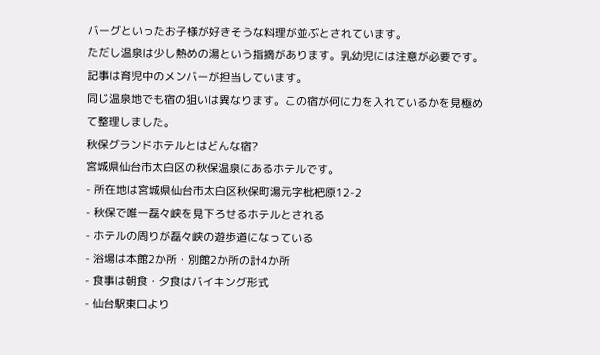バーグといったお子様が好きそうな料理が並ぶとされています。
ただし温泉は少し熱めの湯という指摘があります。乳幼児には注意が必要です。
記事は育児中のメンバーが担当しています。
同じ温泉地でも宿の狙いは異なります。この宿が何に力を入れているかを見極めて整理しました。
秋保グランドホテルとはどんな宿?
宮城県仙台市太白区の秋保温泉にあるホテルです。
- 所在地は宮城県仙台市太白区秋保町湯元字枇杷原12-2
- 秋保で唯一磊々峡を見下ろせるホテルとされる
- ホテルの周りが磊々峡の遊歩道になっている
- 浴場は本館2か所・別館2か所の計4か所
- 食事は朝食・夕食はバイキング形式
- 仙台駅東口より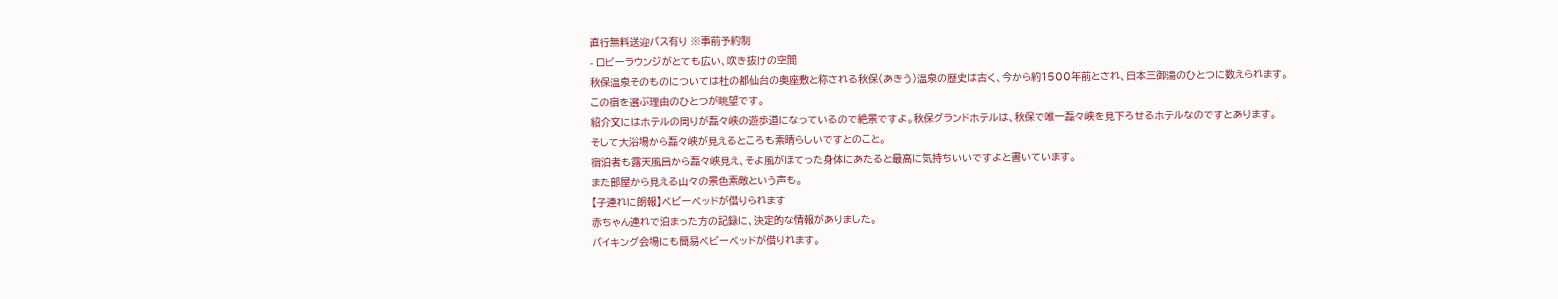直行無料送迎バス有り ※事前予約制
- ロビーラウンジがとても広い、吹き抜けの空間
秋保温泉そのものについては杜の都仙台の奥座敷と称される秋保(あきう)温泉の歴史は古く、今から約1500年前とされ、日本三御湯のひとつに数えられます。
この宿を選ぶ理由のひとつが眺望です。
紹介文にはホテルの周りが磊々峡の遊歩道になっているので絶景ですよ。秋保グランドホテルは、秋保で唯一磊々峡を見下ろせるホテルなのですとあります。
そして大浴場から磊々峡が見えるところも素晴らしいですとのこと。
宿泊者も露天風呂から磊々峡見え、そよ風がほてった身体にあたると最高に気持ちいいですよと書いています。
また部屋から見える山々の景色素敵という声も。
【子連れに朗報】ベビーベッドが借りられます
赤ちゃん連れで泊まった方の記録に、決定的な情報がありました。
バイキング会場にも簡易ベビーベッドが借りれます。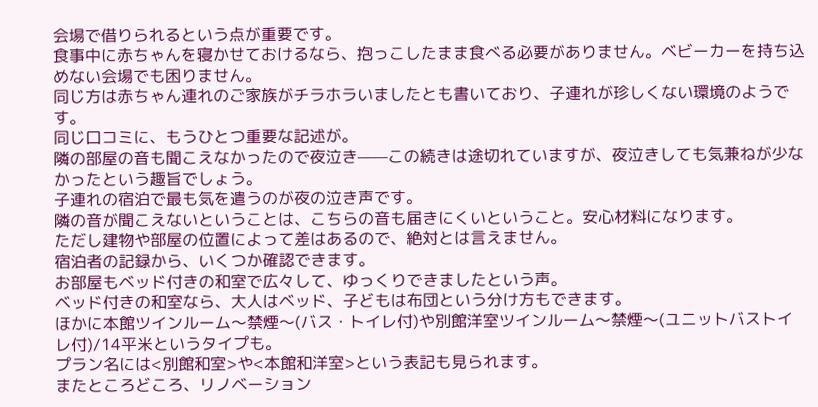会場で借りられるという点が重要です。
食事中に赤ちゃんを寝かせておけるなら、抱っこしたまま食べる必要がありません。ベビーカーを持ち込めない会場でも困りません。
同じ方は赤ちゃん連れのご家族がチラホラいましたとも書いており、子連れが珍しくない環境のようです。
同じ口コミに、もうひとつ重要な記述が。
隣の部屋の音も聞こえなかったので夜泣き——この続きは途切れていますが、夜泣きしても気兼ねが少なかったという趣旨でしょう。
子連れの宿泊で最も気を遣うのが夜の泣き声です。
隣の音が聞こえないということは、こちらの音も届きにくいということ。安心材料になります。
ただし建物や部屋の位置によって差はあるので、絶対とは言えません。
宿泊者の記録から、いくつか確認できます。
お部屋もベッド付きの和室で広々して、ゆっくりできましたという声。
ベッド付きの和室なら、大人はベッド、子どもは布団という分け方もできます。
ほかに本館ツインルーム〜禁煙〜(バス・トイレ付)や別館洋室ツインルーム〜禁煙〜(ユニットバストイレ付)/14平米というタイプも。
プラン名には<別館和室>や<本館和洋室>という表記も見られます。
またところどころ、リノベーション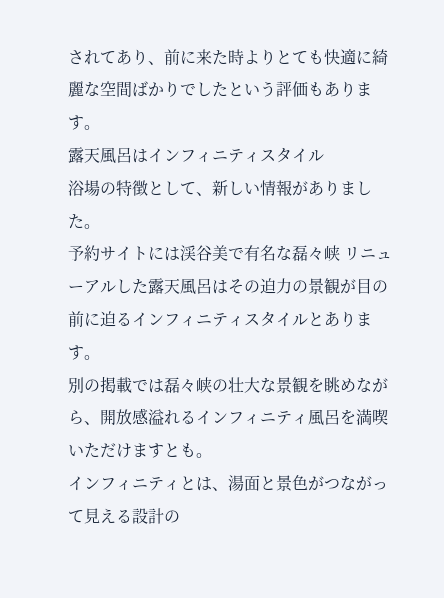されてあり、前に来た時よりとても快適に綺麗な空間ばかりでしたという評価もあります。
露天風呂はインフィニティスタイル
浴場の特徴として、新しい情報がありました。
予約サイトには渓谷美で有名な磊々峡 リニューアルした露天風呂はその迫力の景観が目の前に迫るインフィニティスタイルとあります。
別の掲載では磊々峡の壮大な景観を眺めながら、開放感溢れるインフィニティ風呂を満喫いただけますとも。
インフィニティとは、湯面と景色がつながって見える設計の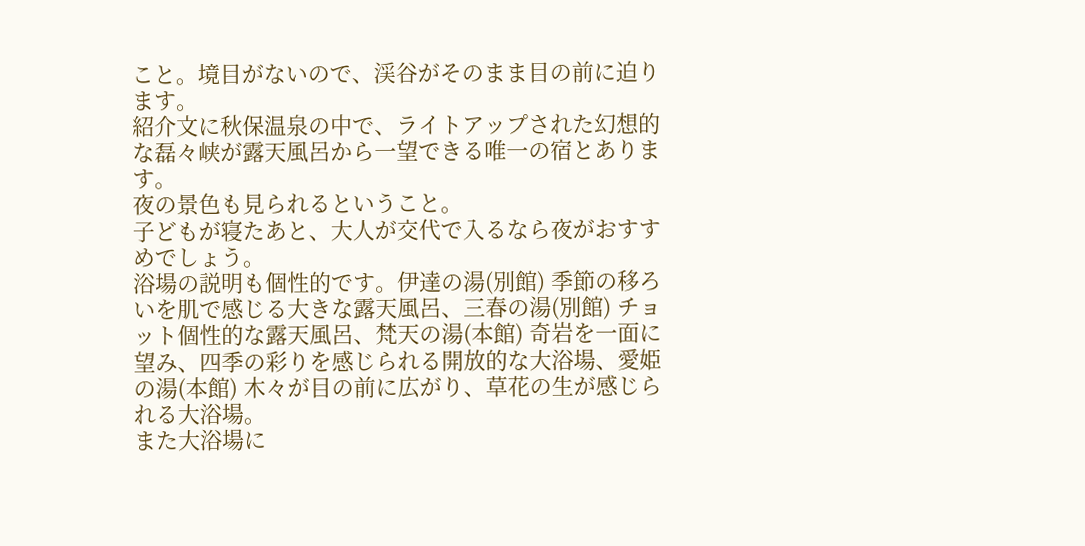こと。境目がないので、渓谷がそのまま目の前に迫ります。
紹介文に秋保温泉の中で、ライトアップされた幻想的な磊々峡が露天風呂から一望できる唯一の宿とあります。
夜の景色も見られるということ。
子どもが寝たあと、大人が交代で入るなら夜がおすすめでしょう。
浴場の説明も個性的です。伊達の湯(別館) 季節の移ろいを肌で感じる大きな露天風呂、三春の湯(別館) チョット個性的な露天風呂、梵天の湯(本館) 奇岩を一面に望み、四季の彩りを感じられる開放的な大浴場、愛姫の湯(本館) 木々が目の前に広がり、草花の生が感じられる大浴場。
また大浴場に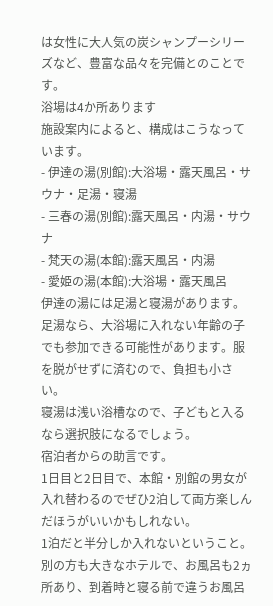は女性に大人気の炭シャンプーシリーズなど、豊富な品々を完備とのことです。
浴場は4か所あります
施設案内によると、構成はこうなっています。
- 伊達の湯(別館):大浴場・露天風呂・サウナ・足湯・寝湯
- 三春の湯(別館):露天風呂・内湯・サウナ
- 梵天の湯(本館):露天風呂・内湯
- 愛姫の湯(本館):大浴場・露天風呂
伊達の湯には足湯と寝湯があります。
足湯なら、大浴場に入れない年齢の子でも参加できる可能性があります。服を脱がせずに済むので、負担も小さい。
寝湯は浅い浴槽なので、子どもと入るなら選択肢になるでしょう。
宿泊者からの助言です。
1日目と2日目で、本館・別館の男女が入れ替わるのでぜひ2泊して両方楽しんだほうがいいかもしれない。
1泊だと半分しか入れないということ。
別の方も大きなホテルで、お風呂も2ヵ所あり、到着時と寝る前で違うお風呂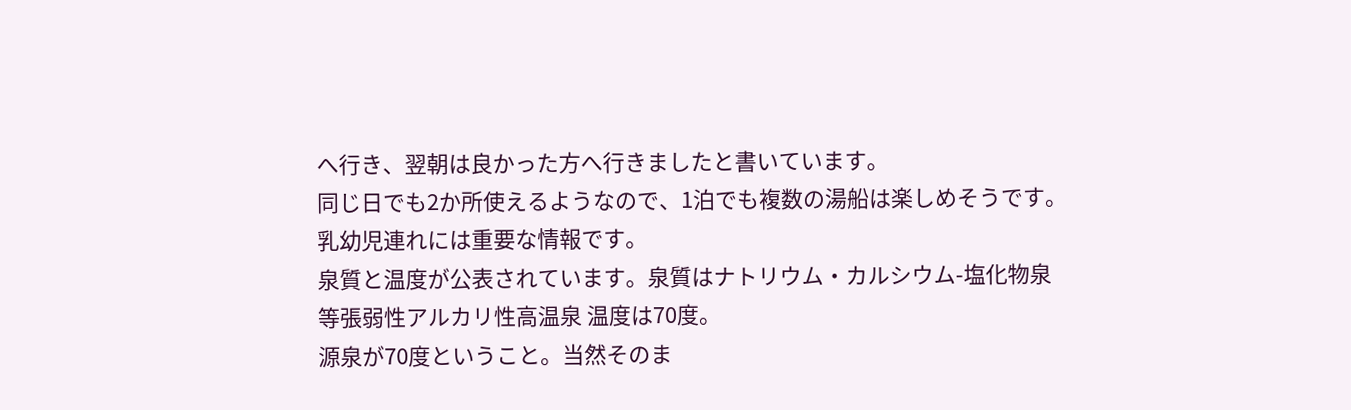へ行き、翌朝は良かった方へ行きましたと書いています。
同じ日でも2か所使えるようなので、1泊でも複数の湯船は楽しめそうです。
乳幼児連れには重要な情報です。
泉質と温度が公表されています。泉質はナトリウム・カルシウム-塩化物泉等張弱性アルカリ性高温泉 温度は70度。
源泉が70度ということ。当然そのま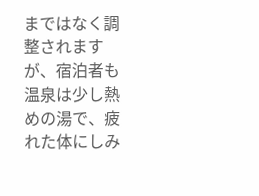まではなく調整されますが、宿泊者も温泉は少し熱めの湯で、疲れた体にしみ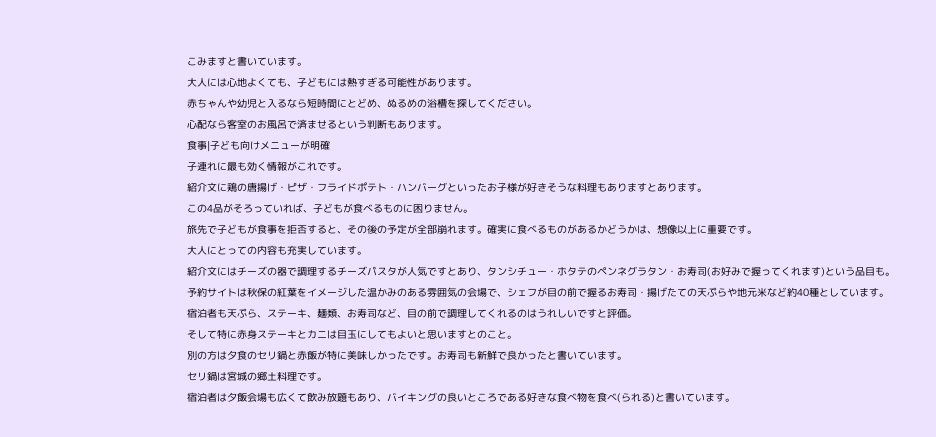こみますと書いています。
大人には心地よくても、子どもには熱すぎる可能性があります。
赤ちゃんや幼児と入るなら短時間にとどめ、ぬるめの浴槽を探してください。
心配なら客室のお風呂で済ませるという判断もあります。
食事|子ども向けメニューが明確
子連れに最も効く情報がこれです。
紹介文に鶏の唐揚げ・ピザ・フライドポテト・ハンバーグといったお子様が好きそうな料理もありますとあります。
この4品がそろっていれば、子どもが食べるものに困りません。
旅先で子どもが食事を拒否すると、その後の予定が全部崩れます。確実に食べるものがあるかどうかは、想像以上に重要です。
大人にとっての内容も充実しています。
紹介文にはチーズの器で調理するチーズパスタが人気ですとあり、タンシチュー・ホタテのペンネグラタン・お寿司(お好みで握ってくれます)という品目も。
予約サイトは秋保の紅葉をイメージした温かみのある雰囲気の会場で、シェフが目の前で握るお寿司・揚げたての天ぷらや地元米など約40種としています。
宿泊者も天ぷら、ステーキ、麺類、お寿司など、目の前で調理してくれるのはうれしいですと評価。
そして特に赤身ステーキとカニは目玉にしてもよいと思いますとのこと。
別の方は夕食のセリ鍋と赤飯が特に美味しかったです。お寿司も新鮮で良かったと書いています。
セリ鍋は宮城の郷土料理です。
宿泊者は夕飯会場も広くて飲み放題もあり、バイキングの良いところである好きな食べ物を食べ(られる)と書いています。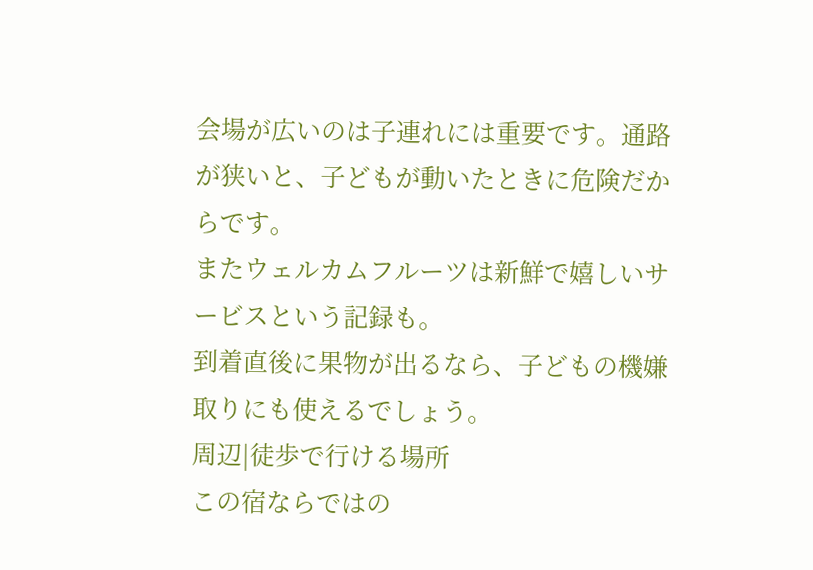会場が広いのは子連れには重要です。通路が狭いと、子どもが動いたときに危険だからです。
またウェルカムフルーツは新鮮で嬉しいサービスという記録も。
到着直後に果物が出るなら、子どもの機嫌取りにも使えるでしょう。
周辺|徒歩で行ける場所
この宿ならではの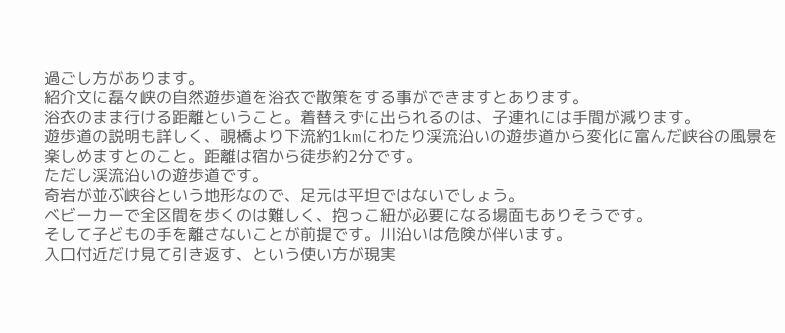過ごし方があります。
紹介文に磊々峡の自然遊歩道を浴衣で散策をする事ができますとあります。
浴衣のまま行ける距離ということ。着替えずに出られるのは、子連れには手間が減ります。
遊歩道の説明も詳しく、覗橋より下流約1kmにわたり渓流沿いの遊歩道から変化に富んだ峡谷の風景を楽しめますとのこと。距離は宿から徒歩約2分です。
ただし渓流沿いの遊歩道です。
奇岩が並ぶ峡谷という地形なので、足元は平坦ではないでしょう。
ベビーカーで全区間を歩くのは難しく、抱っこ紐が必要になる場面もありそうです。
そして子どもの手を離さないことが前提です。川沿いは危険が伴います。
入口付近だけ見て引き返す、という使い方が現実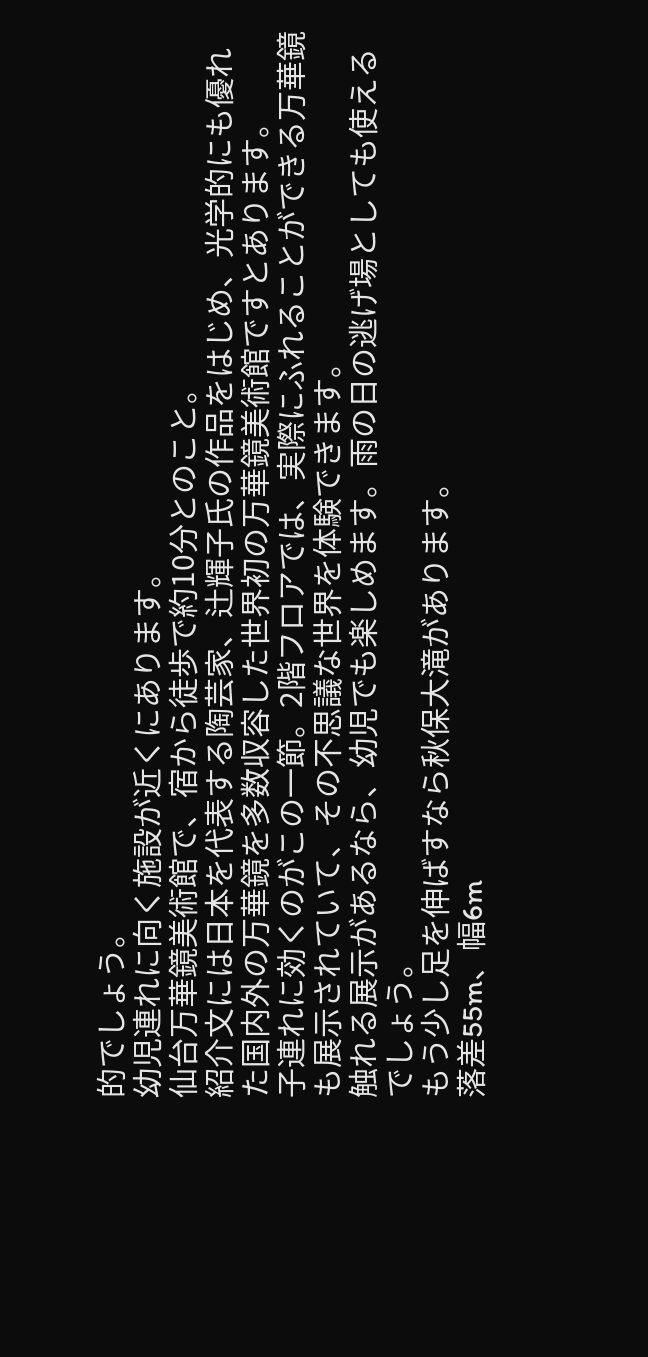的でしょう。
幼児連れに向く施設が近くにあります。
仙台万華鏡美術館で、宿から徒歩で約10分とのこと。
紹介文には日本を代表する陶芸家、辻輝子氏の作品をはじめ、光学的にも優れた国内外の万華鏡を多数収容した世界初の万華鏡美術館ですとあります。
子連れに効くのがこの一節。2階フロアでは、実際にふれることができる万華鏡も展示されていて、その不思議な世界を体験できます。
触れる展示があるなら、幼児でも楽しめます。雨の日の逃げ場としても使えるでしょう。
もう少し足を伸ばすなら秋保大滝があります。
落差55m、幅6m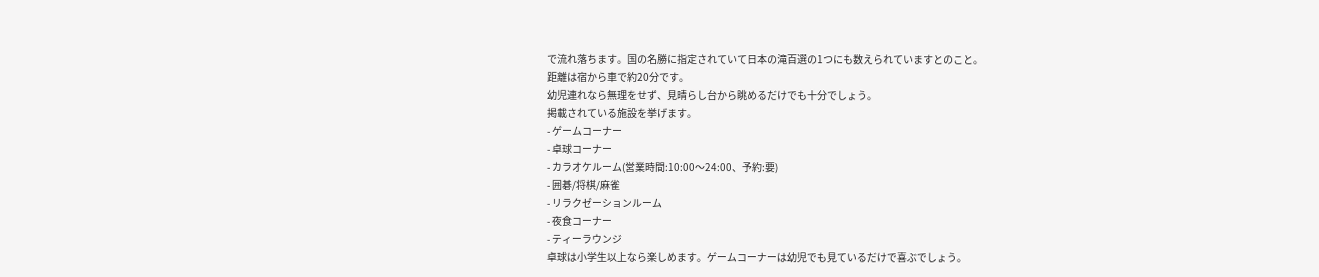で流れ落ちます。国の名勝に指定されていて日本の滝百選の1つにも数えられていますとのこと。
距離は宿から車で約20分です。
幼児連れなら無理をせず、見晴らし台から眺めるだけでも十分でしょう。
掲載されている施設を挙げます。
- ゲームコーナー
- 卓球コーナー
- カラオケルーム(営業時間:10:00〜24:00、予約:要)
- 囲碁/将棋/麻雀
- リラクゼーションルーム
- 夜食コーナー
- ティーラウンジ
卓球は小学生以上なら楽しめます。ゲームコーナーは幼児でも見ているだけで喜ぶでしょう。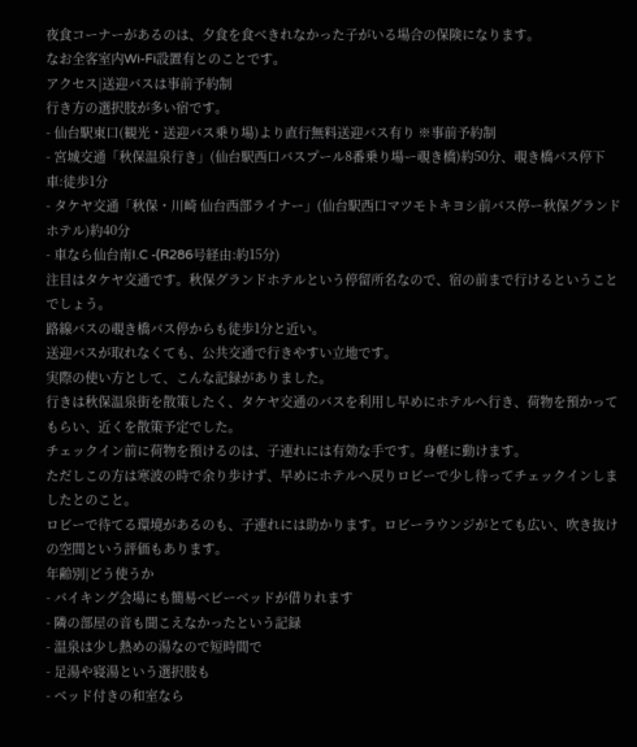夜食コーナーがあるのは、夕食を食べきれなかった子がいる場合の保険になります。
なお全客室内Wi-Fi設置有とのことです。
アクセス|送迎バスは事前予約制
行き方の選択肢が多い宿です。
- 仙台駅東口(観光・送迎バス乗り場)より直行無料送迎バス有り ※事前予約制
- 宮城交通「秋保温泉行き」(仙台駅西口バスプール8番乗り場ー覗き橋)約50分、覗き橋バス停下車:徒歩1分
- タケヤ交通「秋保・川崎 仙台西部ライナー」(仙台駅西口マツモトキヨシ前バス停ー秋保グランドホテル)約40分
- 車なら仙台南I.C -(R286号経由:約15分)
注目はタケヤ交通です。秋保グランドホテルという停留所名なので、宿の前まで行けるということでしょう。
路線バスの覗き橋バス停からも徒歩1分と近い。
送迎バスが取れなくても、公共交通で行きやすい立地です。
実際の使い方として、こんな記録がありました。
行きは秋保温泉街を散策したく、タケヤ交通のバスを利用し早めにホテルへ行き、荷物を預かってもらい、近くを散策予定でした。
チェックイン前に荷物を預けるのは、子連れには有効な手です。身軽に動けます。
ただしこの方は寒波の時で余り歩けず、早めにホテルへ戻りロビーで少し待ってチェックインしましたとのこと。
ロビーで待てる環境があるのも、子連れには助かります。ロビーラウンジがとても広い、吹き抜けの空間という評価もあります。
年齢別|どう使うか
- バイキング会場にも簡易ベビーベッドが借りれます
- 隣の部屋の音も聞こえなかったという記録
- 温泉は少し熱めの湯なので短時間で
- 足湯や寝湯という選択肢も
- ベッド付きの和室なら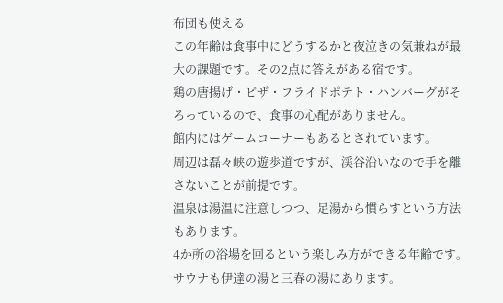布団も使える
この年齢は食事中にどうするかと夜泣きの気兼ねが最大の課題です。その2点に答えがある宿です。
鶏の唐揚げ・ピザ・フライドポテト・ハンバーグがそろっているので、食事の心配がありません。
館内にはゲームコーナーもあるとされています。
周辺は磊々峡の遊歩道ですが、渓谷沿いなので手を離さないことが前提です。
温泉は湯温に注意しつつ、足湯から慣らすという方法もあります。
4か所の浴場を回るという楽しみ方ができる年齢です。
サウナも伊達の湯と三春の湯にあります。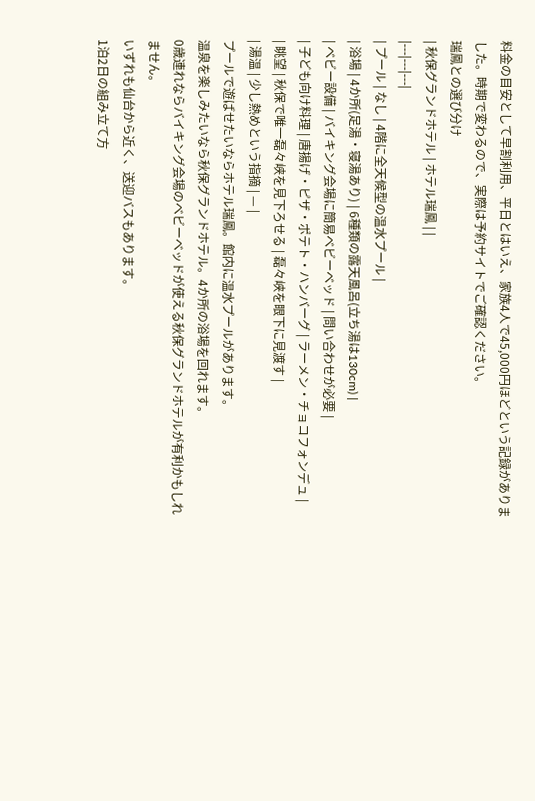料金の目安として早割利用、平日とはいえ、家族4人で45,000円ほどという記録がありました。時期で変わるので、実際は予約サイトでご確認ください。
瑞鳳との選び分け
| 秋保グランドホテル | ホテル瑞鳳 | |
|---|---|---|
| プール | なし | 4階に全天候型の温水プール |
| 浴場 | 4か所(足湯・寝湯あり) | 6種類の露天風呂(立ち湯は130cm) |
| ベビー設備 | バイキング会場に簡易ベビーベッド | 問い合わせが必要 |
| 子ども向け料理 | 唐揚げ・ピザ・ポテト・ハンバーグ | ラーメン・チョコフォンデュ |
| 眺望 | 秋保で唯一磊々峡を見下ろせる | 磊々峡を眼下に見渡す |
| 湯温 | 少し熱めという指摘 | — |
プールで遊ばせたいならホテル瑞鳳。館内に温水プールがあります。
温泉を楽しみたいなら秋保グランドホテル。4か所の浴場を回れます。
0歳連れならバイキング会場のベビーベッドが使える秋保グランドホテルが有利かもしれません。
いずれも仙台から近く、送迎バスもあります。
1泊2日の組み立て方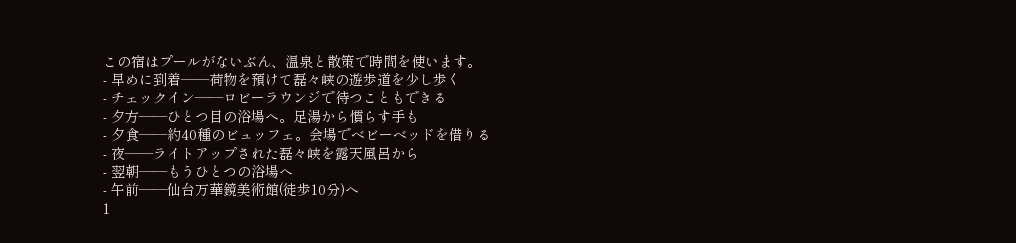この宿はプールがないぶん、温泉と散策で時間を使います。
- 早めに到着——荷物を預けて磊々峡の遊歩道を少し歩く
- チェックイン——ロビーラウンジで待つこともできる
- 夕方——ひとつ目の浴場へ。足湯から慣らす手も
- 夕食——約40種のビュッフェ。会場でベビーベッドを借りる
- 夜——ライトアップされた磊々峡を露天風呂から
- 翌朝——もうひとつの浴場へ
- 午前——仙台万華鏡美術館(徒歩10分)へ
1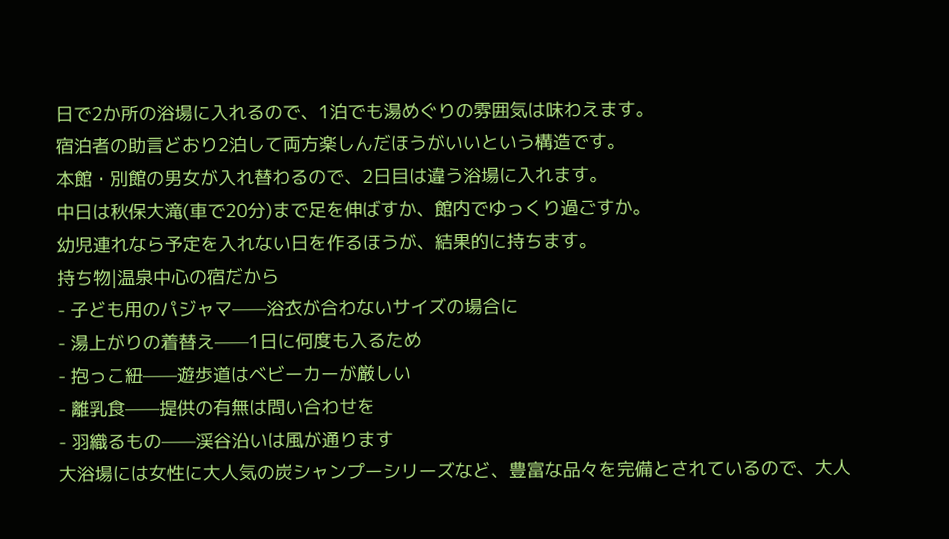日で2か所の浴場に入れるので、1泊でも湯めぐりの雰囲気は味わえます。
宿泊者の助言どおり2泊して両方楽しんだほうがいいという構造です。
本館・別館の男女が入れ替わるので、2日目は違う浴場に入れます。
中日は秋保大滝(車で20分)まで足を伸ばすか、館内でゆっくり過ごすか。
幼児連れなら予定を入れない日を作るほうが、結果的に持ちます。
持ち物|温泉中心の宿だから
- 子ども用のパジャマ——浴衣が合わないサイズの場合に
- 湯上がりの着替え——1日に何度も入るため
- 抱っこ紐——遊歩道はベビーカーが厳しい
- 離乳食——提供の有無は問い合わせを
- 羽織るもの——渓谷沿いは風が通ります
大浴場には女性に大人気の炭シャンプーシリーズなど、豊富な品々を完備とされているので、大人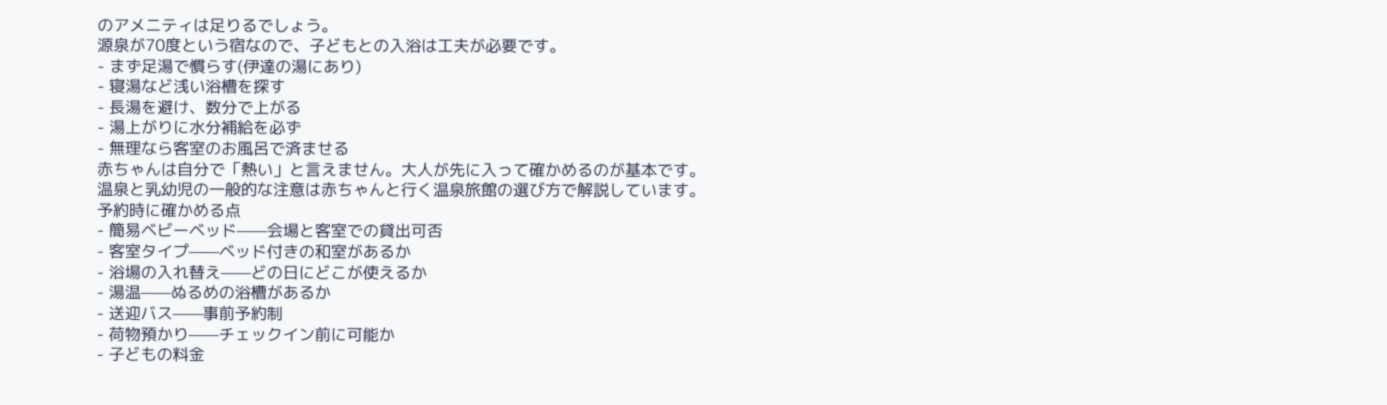のアメニティは足りるでしょう。
源泉が70度という宿なので、子どもとの入浴は工夫が必要です。
- まず足湯で慣らす(伊達の湯にあり)
- 寝湯など浅い浴槽を探す
- 長湯を避け、数分で上がる
- 湯上がりに水分補給を必ず
- 無理なら客室のお風呂で済ませる
赤ちゃんは自分で「熱い」と言えません。大人が先に入って確かめるのが基本です。
温泉と乳幼児の一般的な注意は赤ちゃんと行く温泉旅館の選び方で解説しています。
予約時に確かめる点
- 簡易ベビーベッド——会場と客室での貸出可否
- 客室タイプ——ベッド付きの和室があるか
- 浴場の入れ替え——どの日にどこが使えるか
- 湯温——ぬるめの浴槽があるか
- 送迎バス——事前予約制
- 荷物預かり——チェックイン前に可能か
- 子どもの料金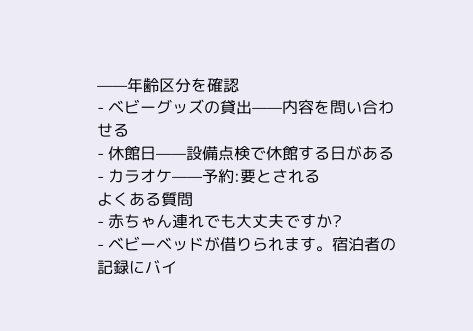——年齢区分を確認
- ベビーグッズの貸出——内容を問い合わせる
- 休館日——設備点検で休館する日がある
- カラオケ——予約:要とされる
よくある質問
- 赤ちゃん連れでも大丈夫ですか?
- ベビーベッドが借りられます。宿泊者の記録にバイ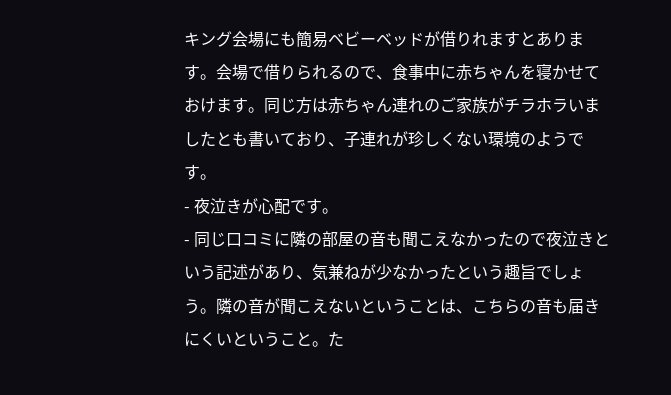キング会場にも簡易ベビーベッドが借りれますとあります。会場で借りられるので、食事中に赤ちゃんを寝かせておけます。同じ方は赤ちゃん連れのご家族がチラホラいましたとも書いており、子連れが珍しくない環境のようです。
- 夜泣きが心配です。
- 同じ口コミに隣の部屋の音も聞こえなかったので夜泣きという記述があり、気兼ねが少なかったという趣旨でしょう。隣の音が聞こえないということは、こちらの音も届きにくいということ。た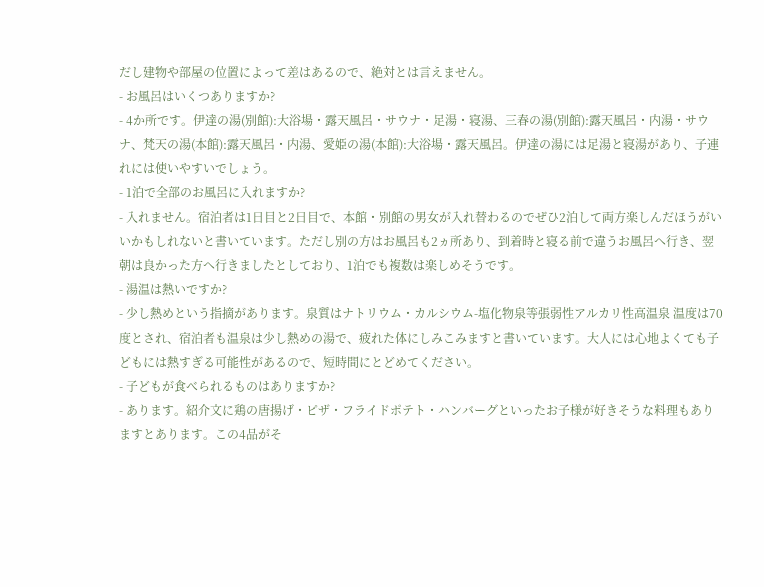だし建物や部屋の位置によって差はあるので、絶対とは言えません。
- お風呂はいくつありますか?
- 4か所です。伊達の湯(別館):大浴場・露天風呂・サウナ・足湯・寝湯、三春の湯(別館):露天風呂・内湯・サウナ、梵天の湯(本館):露天風呂・内湯、愛姫の湯(本館):大浴場・露天風呂。伊達の湯には足湯と寝湯があり、子連れには使いやすいでしょう。
- 1泊で全部のお風呂に入れますか?
- 入れません。宿泊者は1日目と2日目で、本館・別館の男女が入れ替わるのでぜひ2泊して両方楽しんだほうがいいかもしれないと書いています。ただし別の方はお風呂も2ヵ所あり、到着時と寝る前で違うお風呂へ行き、翌朝は良かった方へ行きましたとしており、1泊でも複数は楽しめそうです。
- 湯温は熱いですか?
- 少し熱めという指摘があります。泉質はナトリウム・カルシウム-塩化物泉等張弱性アルカリ性高温泉 温度は70度とされ、宿泊者も温泉は少し熱めの湯で、疲れた体にしみこみますと書いています。大人には心地よくても子どもには熱すぎる可能性があるので、短時間にとどめてください。
- 子どもが食べられるものはありますか?
- あります。紹介文に鶏の唐揚げ・ピザ・フライドポテト・ハンバーグといったお子様が好きそうな料理もありますとあります。この4品がそ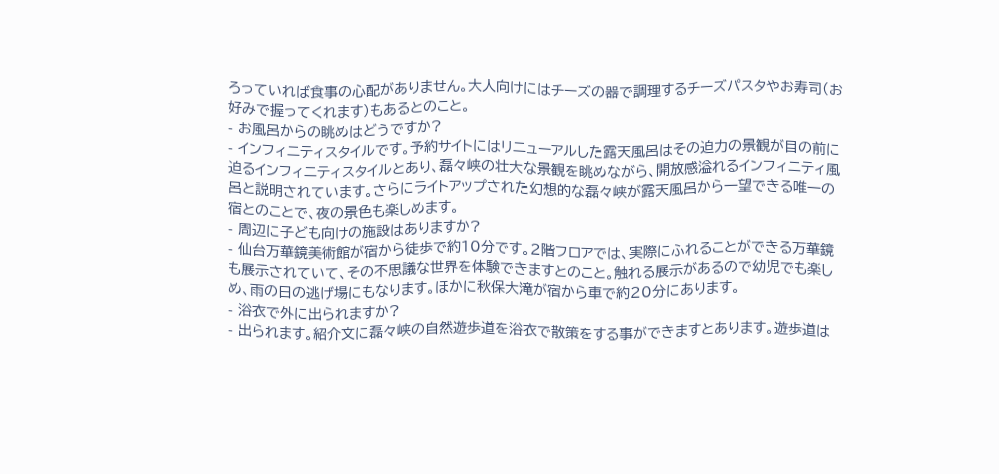ろっていれば食事の心配がありません。大人向けにはチーズの器で調理するチーズパスタやお寿司(お好みで握ってくれます)もあるとのこと。
- お風呂からの眺めはどうですか?
- インフィニティスタイルです。予約サイトにはリニューアルした露天風呂はその迫力の景観が目の前に迫るインフィニティスタイルとあり、磊々峡の壮大な景観を眺めながら、開放感溢れるインフィニティ風呂と説明されています。さらにライトアップされた幻想的な磊々峡が露天風呂から一望できる唯一の宿とのことで、夜の景色も楽しめます。
- 周辺に子ども向けの施設はありますか?
- 仙台万華鏡美術館が宿から徒歩で約10分です。2階フロアでは、実際にふれることができる万華鏡も展示されていて、その不思議な世界を体験できますとのこと。触れる展示があるので幼児でも楽しめ、雨の日の逃げ場にもなります。ほかに秋保大滝が宿から車で約20分にあります。
- 浴衣で外に出られますか?
- 出られます。紹介文に磊々峡の自然遊歩道を浴衣で散策をする事ができますとあります。遊歩道は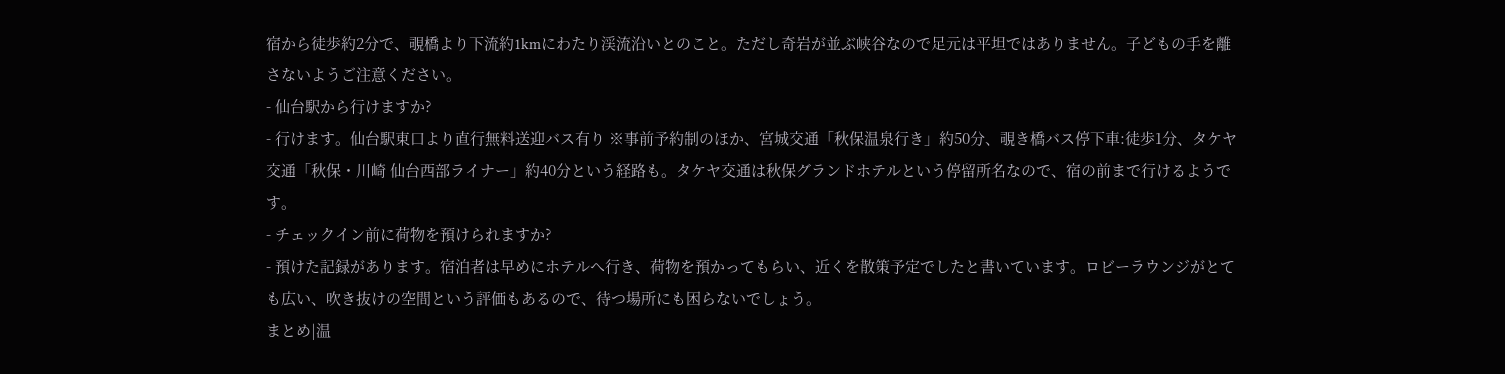宿から徒歩約2分で、覗橋より下流約1kmにわたり渓流沿いとのこと。ただし奇岩が並ぶ峡谷なので足元は平坦ではありません。子どもの手を離さないようご注意ください。
- 仙台駅から行けますか?
- 行けます。仙台駅東口より直行無料送迎バス有り ※事前予約制のほか、宮城交通「秋保温泉行き」約50分、覗き橋バス停下車:徒歩1分、タケヤ交通「秋保・川崎 仙台西部ライナー」約40分という経路も。タケヤ交通は秋保グランドホテルという停留所名なので、宿の前まで行けるようです。
- チェックイン前に荷物を預けられますか?
- 預けた記録があります。宿泊者は早めにホテルへ行き、荷物を預かってもらい、近くを散策予定でしたと書いています。ロビーラウンジがとても広い、吹き抜けの空間という評価もあるので、待つ場所にも困らないでしょう。
まとめ|温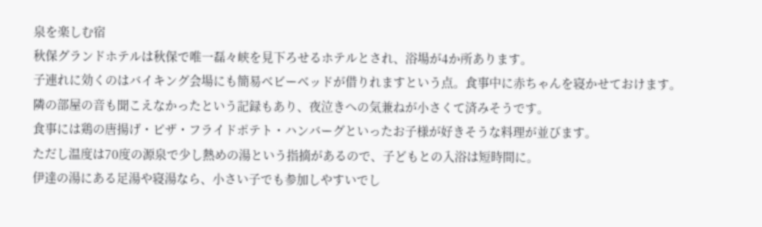泉を楽しむ宿
秋保グランドホテルは秋保で唯一磊々峡を見下ろせるホテルとされ、浴場が4か所あります。
子連れに効くのはバイキング会場にも簡易ベビーベッドが借りれますという点。食事中に赤ちゃんを寝かせておけます。
隣の部屋の音も聞こえなかったという記録もあり、夜泣きへの気兼ねが小さくて済みそうです。
食事には鶏の唐揚げ・ピザ・フライドポテト・ハンバーグといったお子様が好きそうな料理が並びます。
ただし温度は70度の源泉で少し熱めの湯という指摘があるので、子どもとの入浴は短時間に。
伊達の湯にある足湯や寝湯なら、小さい子でも参加しやすいでし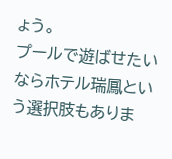ょう。
プールで遊ばせたいならホテル瑞鳳という選択肢もありま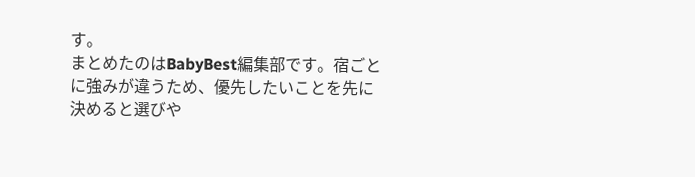す。
まとめたのはBabyBest編集部です。宿ごとに強みが違うため、優先したいことを先に決めると選びや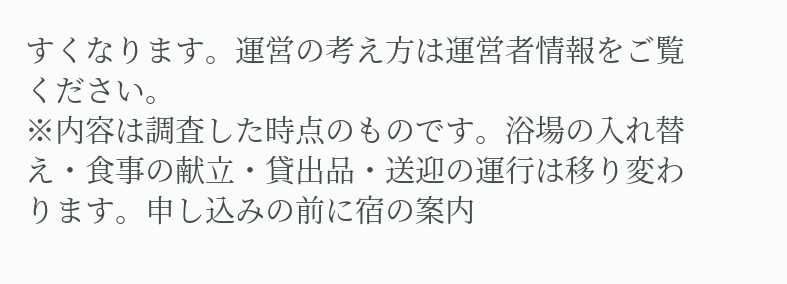すくなります。運営の考え方は運営者情報をご覧ください。
※内容は調査した時点のものです。浴場の入れ替え・食事の献立・貸出品・送迎の運行は移り変わります。申し込みの前に宿の案内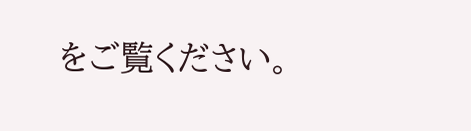をご覧ください。